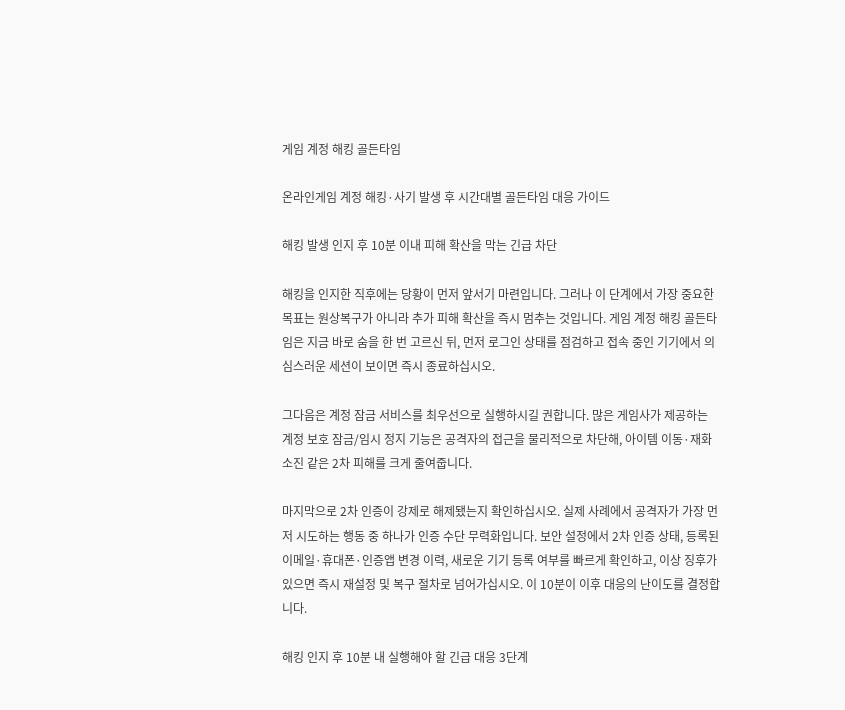게임 계정 해킹 골든타임

온라인게임 계정 해킹·사기 발생 후 시간대별 골든타임 대응 가이드

해킹 발생 인지 후 10분 이내 피해 확산을 막는 긴급 차단

해킹을 인지한 직후에는 당황이 먼저 앞서기 마련입니다. 그러나 이 단계에서 가장 중요한 목표는 원상복구가 아니라 추가 피해 확산을 즉시 멈추는 것입니다. 게임 계정 해킹 골든타임은 지금 바로 숨을 한 번 고르신 뒤, 먼저 로그인 상태를 점검하고 접속 중인 기기에서 의심스러운 세션이 보이면 즉시 종료하십시오.

그다음은 계정 잠금 서비스를 최우선으로 실행하시길 권합니다. 많은 게임사가 제공하는 계정 보호 잠금/임시 정지 기능은 공격자의 접근을 물리적으로 차단해, 아이템 이동·재화 소진 같은 2차 피해를 크게 줄여줍니다.

마지막으로 2차 인증이 강제로 해제됐는지 확인하십시오. 실제 사례에서 공격자가 가장 먼저 시도하는 행동 중 하나가 인증 수단 무력화입니다. 보안 설정에서 2차 인증 상태, 등록된 이메일·휴대폰·인증앱 변경 이력, 새로운 기기 등록 여부를 빠르게 확인하고, 이상 징후가 있으면 즉시 재설정 및 복구 절차로 넘어가십시오. 이 10분이 이후 대응의 난이도를 결정합니다.

해킹 인지 후 10분 내 실행해야 할 긴급 대응 3단계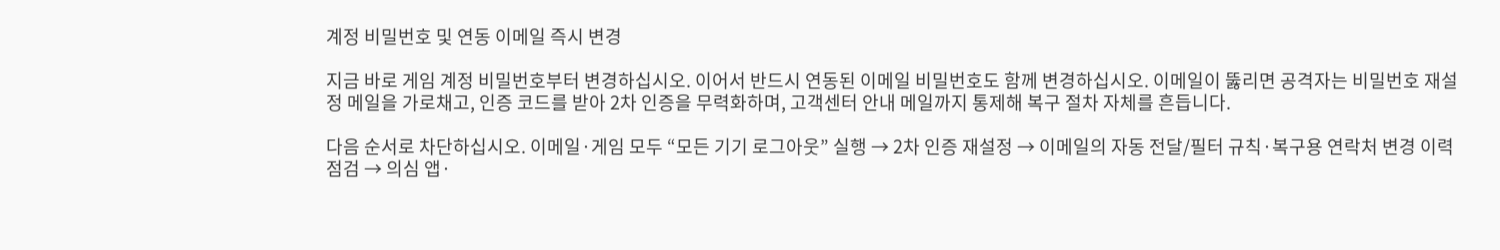계정 비밀번호 및 연동 이메일 즉시 변경

지금 바로 게임 계정 비밀번호부터 변경하십시오. 이어서 반드시 연동된 이메일 비밀번호도 함께 변경하십시오. 이메일이 뚫리면 공격자는 비밀번호 재설정 메일을 가로채고, 인증 코드를 받아 2차 인증을 무력화하며, 고객센터 안내 메일까지 통제해 복구 절차 자체를 흔듭니다.

다음 순서로 차단하십시오. 이메일·게임 모두 “모든 기기 로그아웃” 실행 → 2차 인증 재설정 → 이메일의 자동 전달/필터 규칙·복구용 연락처 변경 이력 점검 → 의심 앱·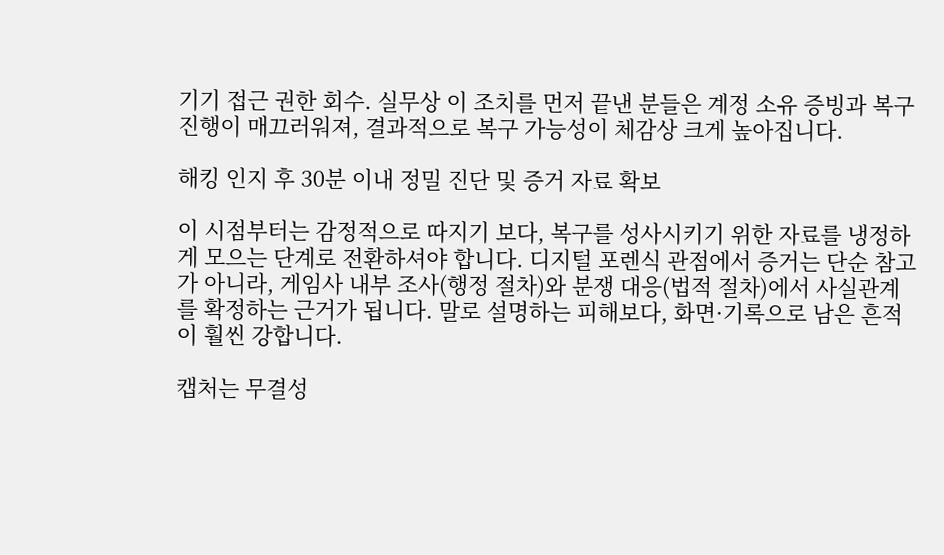기기 접근 권한 회수. 실무상 이 조치를 먼저 끝낸 분들은 계정 소유 증빙과 복구 진행이 매끄러워져, 결과적으로 복구 가능성이 체감상 크게 높아집니다.

해킹 인지 후 30분 이내 정밀 진단 및 증거 자료 확보

이 시점부터는 감정적으로 따지기 보다, 복구를 성사시키기 위한 자료를 냉정하게 모으는 단계로 전환하셔야 합니다. 디지털 포렌식 관점에서 증거는 단순 참고가 아니라, 게임사 내부 조사(행정 절차)와 분쟁 대응(법적 절차)에서 사실관계를 확정하는 근거가 됩니다. 말로 설명하는 피해보다, 화면·기록으로 남은 흔적이 훨씬 강합니다.

캡처는 무결성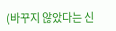(바꾸지 않았다는 신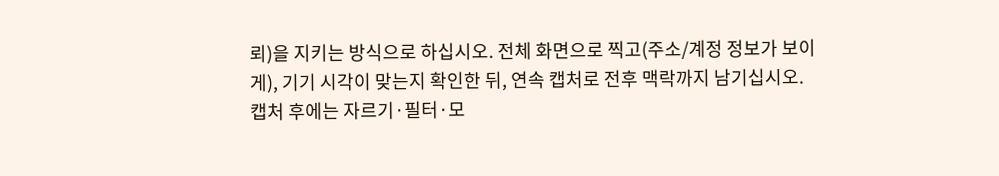뢰)을 지키는 방식으로 하십시오. 전체 화면으로 찍고(주소/계정 정보가 보이게), 기기 시각이 맞는지 확인한 뒤, 연속 캡처로 전후 맥락까지 남기십시오. 캡처 후에는 자르기·필터·모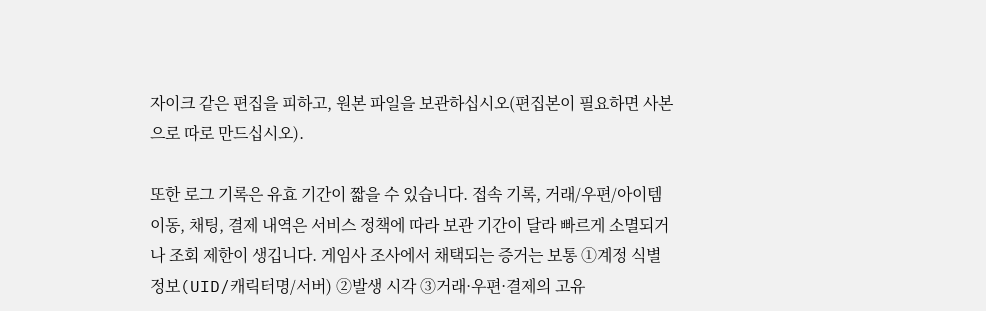자이크 같은 편집을 피하고, 원본 파일을 보관하십시오(편집본이 필요하면 사본으로 따로 만드십시오).

또한 로그 기록은 유효 기간이 짧을 수 있습니다. 접속 기록, 거래/우편/아이템 이동, 채팅, 결제 내역은 서비스 정책에 따라 보관 기간이 달라 빠르게 소멸되거나 조회 제한이 생깁니다. 게임사 조사에서 채택되는 증거는 보통 ①계정 식별 정보(UID/캐릭터명/서버) ②발생 시각 ③거래·우편·결제의 고유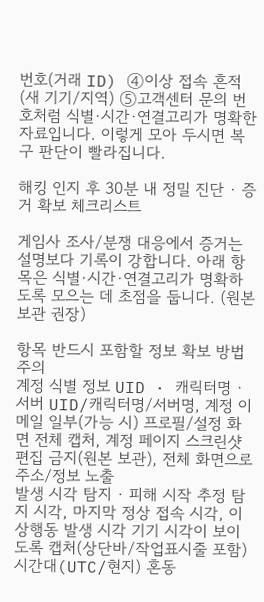번호(거래 ID) ④이상 접속 흔적(새 기기/지역) ⑤고객센터 문의 번호처럼 식별·시간·연결고리가 명확한 자료입니다. 이렇게 모아 두시면 복구 판단이 빨라집니다.

해킹 인지 후 30분 내 정밀 진단 · 증거 확보 체크리스트

게임사 조사/분쟁 대응에서 증거는 설명보다 기록이 강합니다. 아래 항목은 식별·시간·연결고리가 명확하도록 모으는 데 초점을 둡니다. (원본 보관 권장)

항목 반드시 포함할 정보 확보 방법 주의
계정 식별 정보 UID · 캐릭터명 · 서버 UID/캐릭터명/서버명, 계정 이메일 일부(가능 시) 프로필/설정 화면 전체 캡처, 계정 페이지 스크린샷 편집 금지(원본 보관), 전체 화면으로 주소/정보 노출
발생 시각 탐지 · 피해 시작 추정 탐지 시각, 마지막 정상 접속 시각, 이상행동 발생 시각 기기 시각이 보이도록 캡처(상단바/작업표시줄 포함) 시간대(UTC/현지) 혼동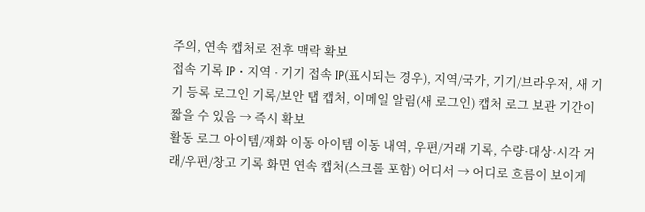주의, 연속 캡처로 전후 맥락 확보
접속 기록 IP · 지역 · 기기 접속 IP(표시되는 경우), 지역/국가, 기기/브라우저, 새 기기 등록 로그인 기록/보안 탭 캡처, 이메일 알림(새 로그인) 캡처 로그 보관 기간이 짧을 수 있음 → 즉시 확보
활동 로그 아이템/재화 이동 아이템 이동 내역, 우편/거래 기록, 수량·대상·시각 거래/우편/창고 기록 화면 연속 캡처(스크롤 포함) 어디서 → 어디로 흐름이 보이게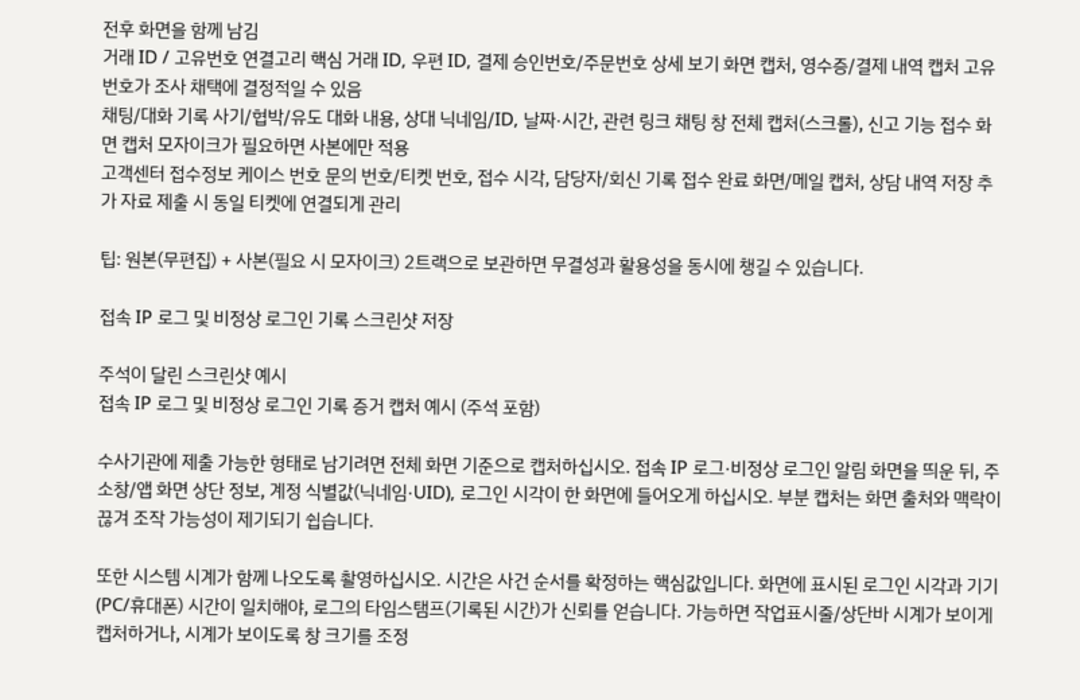전후 화면을 함께 남김
거래 ID / 고유번호 연결고리 핵심 거래 ID, 우편 ID, 결제 승인번호/주문번호 상세 보기 화면 캡처, 영수증/결제 내역 캡처 고유번호가 조사 채택에 결정적일 수 있음
채팅/대화 기록 사기/협박/유도 대화 내용, 상대 닉네임/ID, 날짜·시간, 관련 링크 채팅 창 전체 캡처(스크롤), 신고 기능 접수 화면 캡처 모자이크가 필요하면 사본에만 적용
고객센터 접수정보 케이스 번호 문의 번호/티켓 번호, 접수 시각, 담당자/회신 기록 접수 완료 화면/메일 캡처, 상담 내역 저장 추가 자료 제출 시 동일 티켓에 연결되게 관리

팁: 원본(무편집) + 사본(필요 시 모자이크) 2트랙으로 보관하면 무결성과 활용성을 동시에 챙길 수 있습니다.

접속 IP 로그 및 비정상 로그인 기록 스크린샷 저장

주석이 달린 스크린샷 예시
접속 IP 로그 및 비정상 로그인 기록 증거 캡처 예시 (주석 포함)

수사기관에 제출 가능한 형태로 남기려면 전체 화면 기준으로 캡처하십시오. 접속 IP 로그·비정상 로그인 알림 화면을 띄운 뒤, 주소창/앱 화면 상단 정보, 계정 식별값(닉네임·UID), 로그인 시각이 한 화면에 들어오게 하십시오. 부분 캡처는 화면 출처와 맥락이 끊겨 조작 가능성이 제기되기 쉽습니다.

또한 시스템 시계가 함께 나오도록 촬영하십시오. 시간은 사건 순서를 확정하는 핵심값입니다. 화면에 표시된 로그인 시각과 기기(PC/휴대폰) 시간이 일치해야, 로그의 타임스탬프(기록된 시간)가 신뢰를 얻습니다. 가능하면 작업표시줄/상단바 시계가 보이게 캡처하거나, 시계가 보이도록 창 크기를 조정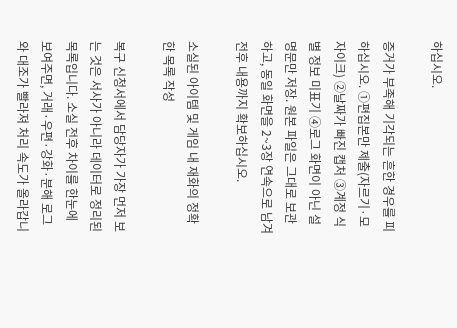하십시오.

증거가 부족해 기각되는 흔한 경우를 피하십시오. ①편집본만 제출(자르기·모자이크) ②날짜가 빠진 캡처 ③계정 식별 정보 미표기 ④로그 화면이 아닌 설명문만 저장. 원본 파일은 그대로 보관하고, 동일 화면을 2~3장 연속으로 남겨 전후 내용까지 확보하십시오.

소실된 아이템 및 게임 내 재화의 정확한 목록 작성

복구 신청서에서 담당자가 가장 먼저 보는 것은 서사가 아니라 데이터로 정리된 목록입니다. 소실 전후 차이를 한눈에 보여주면, 거래·우편·강화·분해 로그와 대조가 빨라져 처리 속도가 올라갑니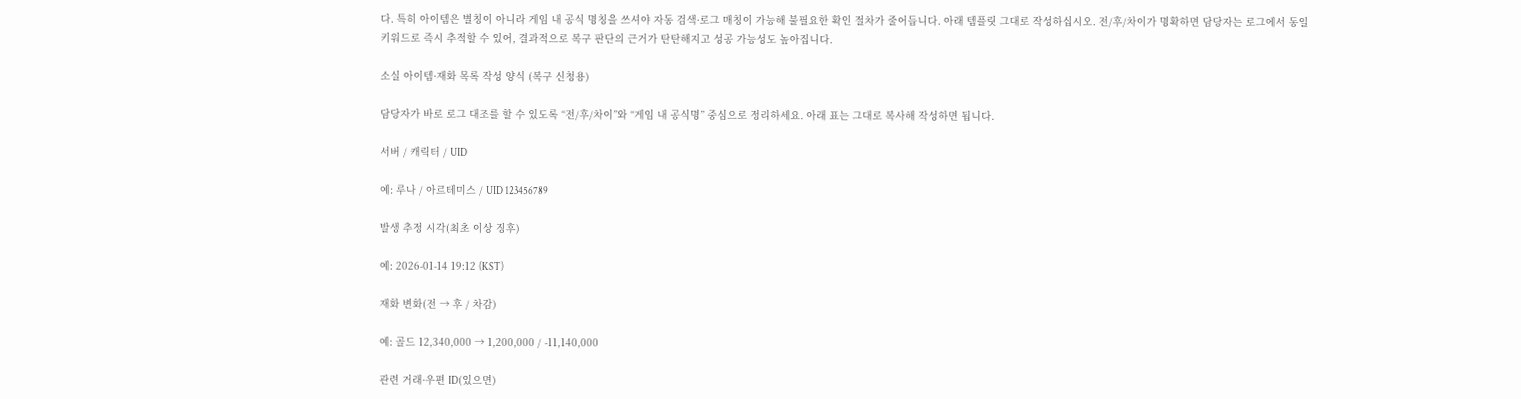다. 특히 아이템은 별칭이 아니라 게임 내 공식 명칭을 쓰셔야 자동 검색·로그 매칭이 가능해 불필요한 확인 절차가 줄어듭니다. 아래 템플릿 그대로 작성하십시오. 전/후/차이가 명확하면 담당자는 로그에서 동일 키워드로 즉시 추적할 수 있어, 결과적으로 복구 판단의 근거가 탄탄해지고 성공 가능성도 높아집니다.

소실 아이템·재화 목록 작성 양식 (복구 신청용)

담당자가 바로 로그 대조를 할 수 있도록 “전/후/차이”와 “게임 내 공식명” 중심으로 정리하세요. 아래 표는 그대로 복사해 작성하면 됩니다.

서버 / 캐릭터 / UID

예: 루나 / 아르테미스 / UID 123456789

발생 추정 시각(최초 이상 징후)

예: 2026-01-14 19:12 (KST)

재화 변화(전 → 후 / 차감)

예: 골드 12,340,000 → 1,200,000 / -11,140,000

관련 거래·우편 ID(있으면)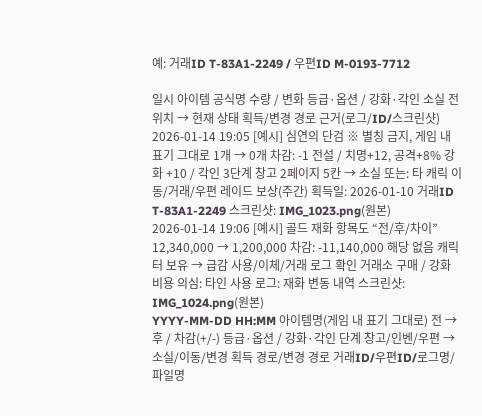예: 거래ID T-83A1-2249 / 우편ID M-0193-7712

일시 아이템 공식명 수량 / 변화 등급·옵션 / 강화·각인 소실 전 위치 → 현재 상태 획득/변경 경로 근거(로그/ID/스크린샷)
2026-01-14 19:05 [예시] 심연의 단검 ※ 별칭 금지, 게임 내 표기 그대로 1개 → 0개 차감: -1 전설 / 치명+12, 공격+8% 강화 +10 / 각인 3단계 창고 2페이지 5칸 → 소실 또는: 타 캐릭 이동/거래/우편 레이드 보상(주간) 획득일: 2026-01-10 거래ID T-83A1-2249 스크린샷: IMG_1023.png(원본)
2026-01-14 19:06 [예시] 골드 재화 항목도 “전/후/차이” 12,340,000 → 1,200,000 차감: -11,140,000 해당 없음 캐릭터 보유 → 급감 사용/이체/거래 로그 확인 거래소 구매 / 강화 비용 의심: 타인 사용 로그: 재화 변동 내역 스크린샷: IMG_1024.png(원본)
YYYY-MM-DD HH:MM 아이템명(게임 내 표기 그대로) 전 → 후 / 차감(+/-) 등급·옵션 / 강화·각인 단계 창고/인벤/우편 → 소실/이동/변경 획득 경로/변경 경로 거래ID/우편ID/로그명/파일명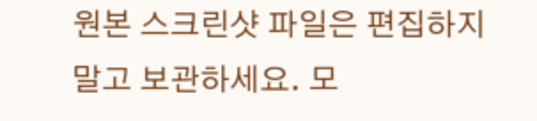원본 스크린샷 파일은 편집하지 말고 보관하세요. 모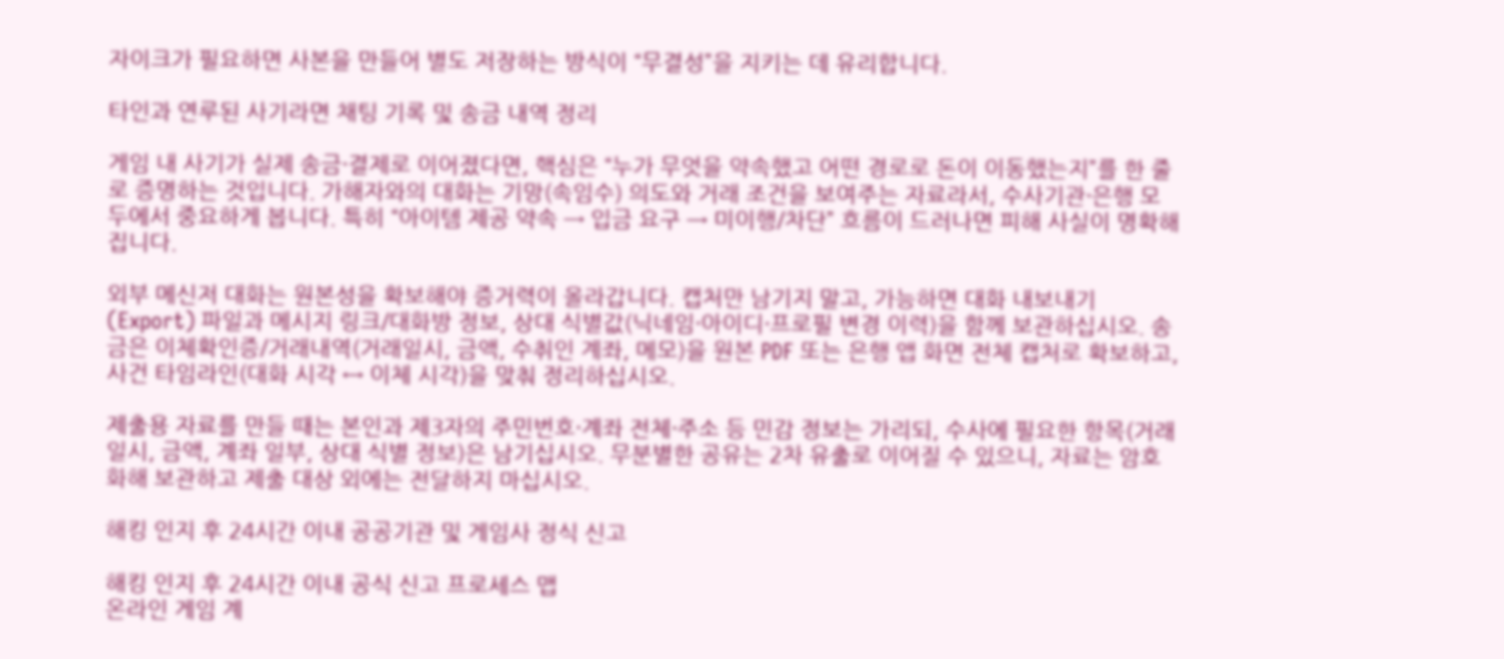자이크가 필요하면 사본을 만들어 별도 저장하는 방식이 “무결성”을 지키는 데 유리합니다.

타인과 연루된 사기라면 채팅 기록 및 송금 내역 정리

게임 내 사기가 실제 송금·결제로 이어졌다면, 핵심은 “누가 무엇을 약속했고 어떤 경로로 돈이 이동했는지”를 한 줄로 증명하는 것입니다. 가해자와의 대화는 기망(속임수) 의도와 거래 조건을 보여주는 자료라서, 수사기관·은행 모두에서 중요하게 봅니다. 특히 “아이템 제공 약속 → 입금 요구 → 미이행/차단” 흐름이 드러나면 피해 사실이 명확해집니다.

외부 메신저 대화는 원본성을 확보해야 증거력이 올라갑니다. 캡처만 남기지 말고, 가능하면 대화 내보내기(Export) 파일과 메시지 링크/대화방 정보, 상대 식별값(닉네임·아이디·프로필 변경 이력)을 함께 보관하십시오. 송금은 이체확인증/거래내역(거래일시, 금액, 수취인 계좌, 메모)을 원본 PDF 또는 은행 앱 화면 전체 캡처로 확보하고, 사건 타임라인(대화 시각 ↔ 이체 시각)을 맞춰 정리하십시오.

제출용 자료를 만들 때는 본인과 제3자의 주민번호·계좌 전체·주소 등 민감 정보는 가리되, 수사에 필요한 항목(거래일시, 금액, 계좌 일부, 상대 식별 정보)은 남기십시오. 무분별한 공유는 2차 유출로 이어질 수 있으니, 자료는 암호화해 보관하고 제출 대상 외에는 전달하지 마십시오.

해킹 인지 후 24시간 이내 공공기관 및 게임사 정식 신고

해킹 인지 후 24시간 이내 공식 신고 프로세스 맵
온라인 게임 계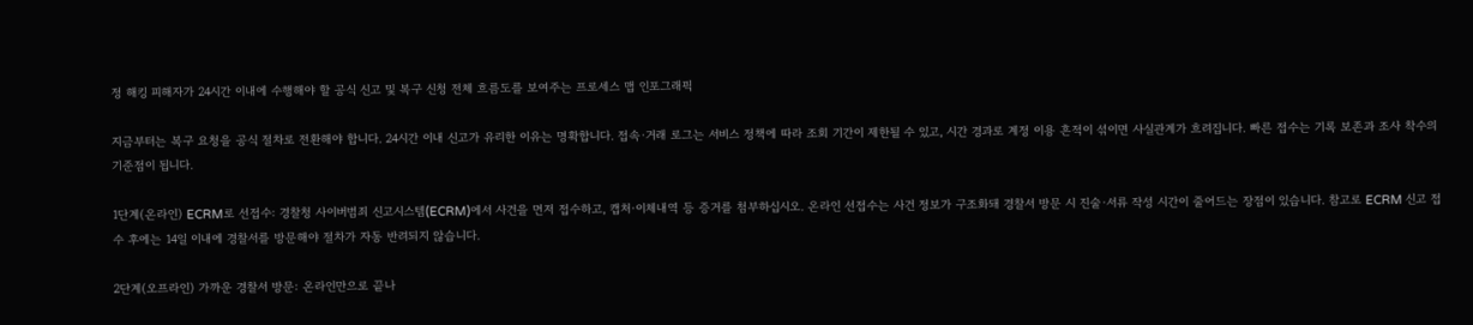정 해킹 피해자가 24시간 이내에 수행해야 할 공식 신고 및 복구 신청 전체 흐름도를 보여주는 프로세스 맵 인포그래픽

지금부터는 복구 요청을 공식 절차로 전환해야 합니다. 24시간 이내 신고가 유리한 이유는 명확합니다. 접속·거래 로그는 서비스 정책에 따라 조회 기간이 제한될 수 있고, 시간 경과로 계정 이용 흔적이 섞이면 사실관계가 흐려집니다. 빠른 접수는 기록 보존과 조사 착수의 기준점이 됩니다.

1단계(온라인) ECRM로 선접수: 경찰청 사이버범죄 신고시스템(ECRM)에서 사건을 먼저 접수하고, 캡처·이체내역 등 증거를 첨부하십시오. 온라인 선접수는 사건 정보가 구조화돼 경찰서 방문 시 진술·서류 작성 시간이 줄어드는 장점이 있습니다. 참고로 ECRM 신고 접수 후에는 14일 이내에 경찰서를 방문해야 절차가 자동 반려되지 않습니다.

2단계(오프라인) 가까운 경찰서 방문: 온라인만으로 끝나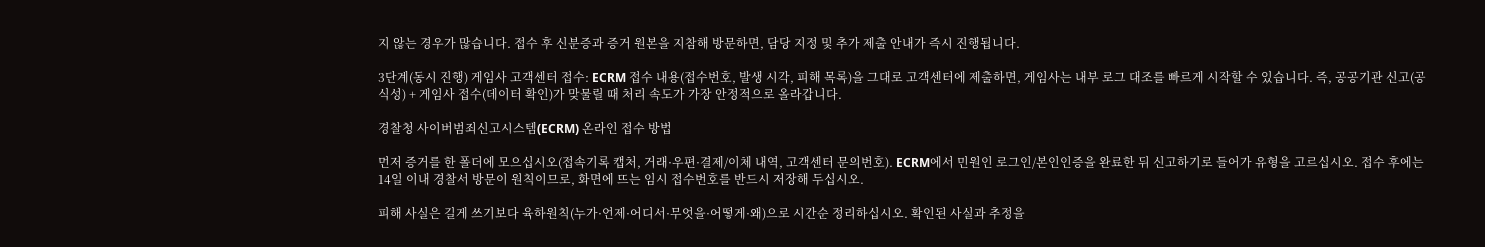지 않는 경우가 많습니다. 접수 후 신분증과 증거 원본을 지참해 방문하면, 담당 지정 및 추가 제출 안내가 즉시 진행됩니다.

3단계(동시 진행) 게임사 고객센터 접수: ECRM 접수 내용(접수번호, 발생 시각, 피해 목록)을 그대로 고객센터에 제출하면, 게임사는 내부 로그 대조를 빠르게 시작할 수 있습니다. 즉, 공공기관 신고(공식성) + 게임사 접수(데이터 확인)가 맞물릴 때 처리 속도가 가장 안정적으로 올라갑니다.

경찰청 사이버범죄신고시스템(ECRM) 온라인 접수 방법

먼저 증거를 한 폴더에 모으십시오(접속기록 캡처, 거래·우편·결제/이체 내역, 고객센터 문의번호). ECRM에서 민원인 로그인/본인인증을 완료한 뒤 신고하기로 들어가 유형을 고르십시오. 접수 후에는 14일 이내 경찰서 방문이 원칙이므로, 화면에 뜨는 임시 접수번호를 반드시 저장해 두십시오.

피해 사실은 길게 쓰기보다 육하원칙(누가·언제·어디서·무엇을·어떻게·왜)으로 시간순 정리하십시오. 확인된 사실과 추정을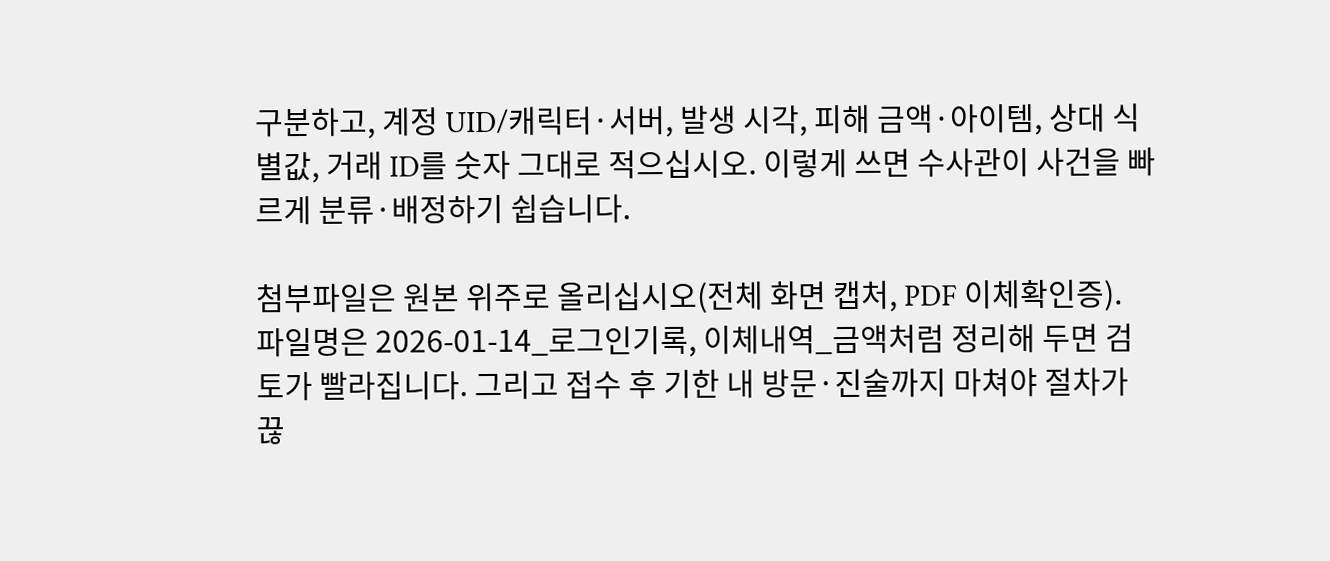구분하고, 계정 UID/캐릭터·서버, 발생 시각, 피해 금액·아이템, 상대 식별값, 거래 ID를 숫자 그대로 적으십시오. 이렇게 쓰면 수사관이 사건을 빠르게 분류·배정하기 쉽습니다.

첨부파일은 원본 위주로 올리십시오(전체 화면 캡처, PDF 이체확인증). 파일명은 2026-01-14_로그인기록, 이체내역_금액처럼 정리해 두면 검토가 빨라집니다. 그리고 접수 후 기한 내 방문·진술까지 마쳐야 절차가 끊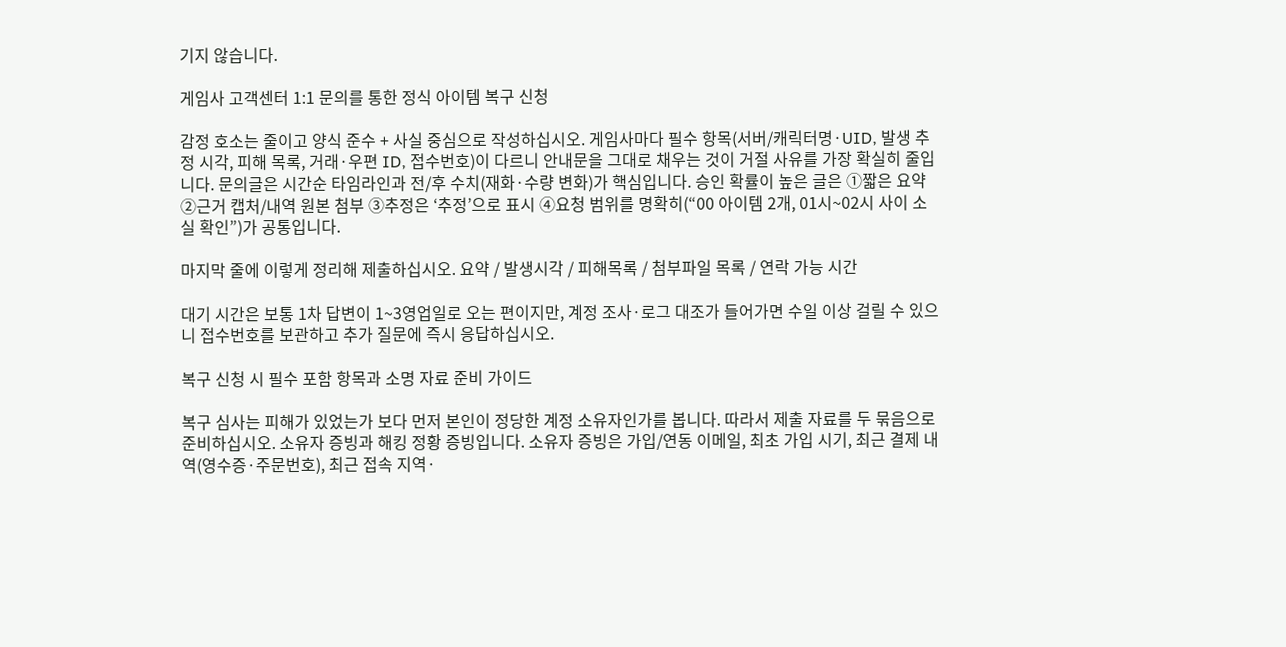기지 않습니다.

게임사 고객센터 1:1 문의를 통한 정식 아이템 복구 신청

감정 호소는 줄이고 양식 준수 + 사실 중심으로 작성하십시오. 게임사마다 필수 항목(서버/캐릭터명·UID, 발생 추정 시각, 피해 목록, 거래·우편 ID, 접수번호)이 다르니 안내문을 그대로 채우는 것이 거절 사유를 가장 확실히 줄입니다. 문의글은 시간순 타임라인과 전/후 수치(재화·수량 변화)가 핵심입니다. 승인 확률이 높은 글은 ①짧은 요약 ②근거 캡처/내역 원본 첨부 ③추정은 ‘추정’으로 표시 ④요청 범위를 명확히(“00 아이템 2개, 01시~02시 사이 소실 확인”)가 공통입니다.

마지막 줄에 이렇게 정리해 제출하십시오. 요약 / 발생시각 / 피해목록 / 첨부파일 목록 / 연락 가능 시간

대기 시간은 보통 1차 답변이 1~3영업일로 오는 편이지만, 계정 조사·로그 대조가 들어가면 수일 이상 걸릴 수 있으니 접수번호를 보관하고 추가 질문에 즉시 응답하십시오.

복구 신청 시 필수 포함 항목과 소명 자료 준비 가이드

복구 심사는 피해가 있었는가 보다 먼저 본인이 정당한 계정 소유자인가를 봅니다. 따라서 제출 자료를 두 묶음으로 준비하십시오. 소유자 증빙과 해킹 정황 증빙입니다. 소유자 증빙은 가입/연동 이메일, 최초 가입 시기, 최근 결제 내역(영수증·주문번호), 최근 접속 지역·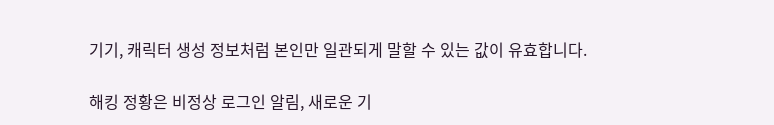기기, 캐릭터 생성 정보처럼 본인만 일관되게 말할 수 있는 값이 유효합니다.

해킹 정황은 비정상 로그인 알림, 새로운 기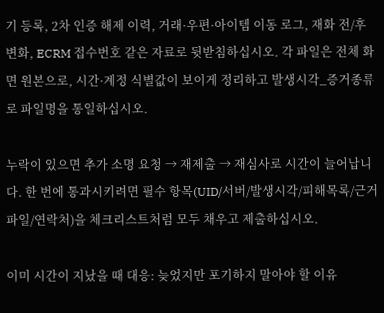기 등록, 2차 인증 해제 이력, 거래·우편·아이템 이동 로그, 재화 전/후 변화, ECRM 접수번호 같은 자료로 뒷받침하십시오. 각 파일은 전체 화면 원본으로, 시간·계정 식별값이 보이게 정리하고 발생시각_증거종류로 파일명을 통일하십시오.

누락이 있으면 추가 소명 요청 → 재제출 → 재심사로 시간이 늘어납니다. 한 번에 통과시키려면 필수 항목(UID/서버/발생시각/피해목록/근거파일/연락처)을 체크리스트처럼 모두 채우고 제출하십시오.

이미 시간이 지났을 때 대응: 늦었지만 포기하지 말아야 할 이유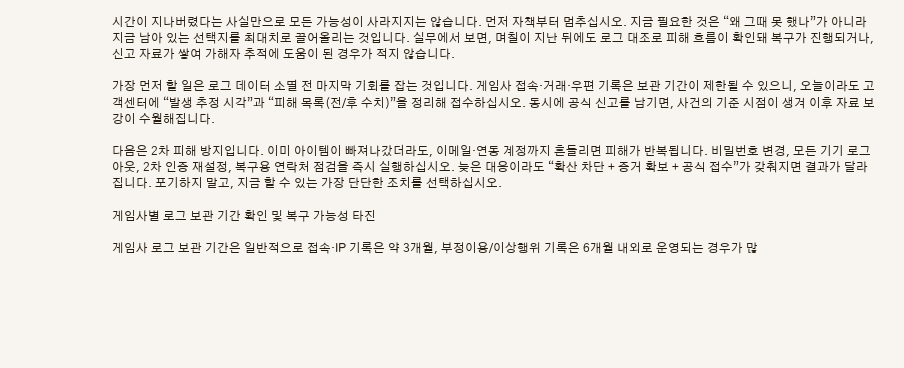시간이 지나버렸다는 사실만으로 모든 가능성이 사라지지는 않습니다. 먼저 자책부터 멈추십시오. 지금 필요한 것은 “왜 그때 못 했나”가 아니라 지금 남아 있는 선택지를 최대치로 끌어올리는 것입니다. 실무에서 보면, 며칠이 지난 뒤에도 로그 대조로 피해 흐름이 확인돼 복구가 진행되거나, 신고 자료가 쌓여 가해자 추적에 도움이 된 경우가 적지 않습니다.

가장 먼저 할 일은 로그 데이터 소멸 전 마지막 기회를 잡는 것입니다. 게임사 접속·거래·우편 기록은 보관 기간이 제한될 수 있으니, 오늘이라도 고객센터에 “발생 추정 시각”과 “피해 목록(전/후 수치)”을 정리해 접수하십시오. 동시에 공식 신고를 남기면, 사건의 기준 시점이 생겨 이후 자료 보강이 수월해집니다.

다음은 2차 피해 방지입니다. 이미 아이템이 빠져나갔더라도, 이메일·연동 계정까지 흔들리면 피해가 반복됩니다. 비밀번호 변경, 모든 기기 로그아웃, 2차 인증 재설정, 복구용 연락처 점검을 즉시 실행하십시오. 늦은 대응이라도 “확산 차단 + 증거 확보 + 공식 접수”가 갖춰지면 결과가 달라집니다. 포기하지 말고, 지금 할 수 있는 가장 단단한 조치를 선택하십시오.

게임사별 로그 보관 기간 확인 및 복구 가능성 타진

게임사 로그 보관 기간은 일반적으로 접속·IP 기록은 약 3개월, 부정이용/이상행위 기록은 6개월 내외로 운영되는 경우가 많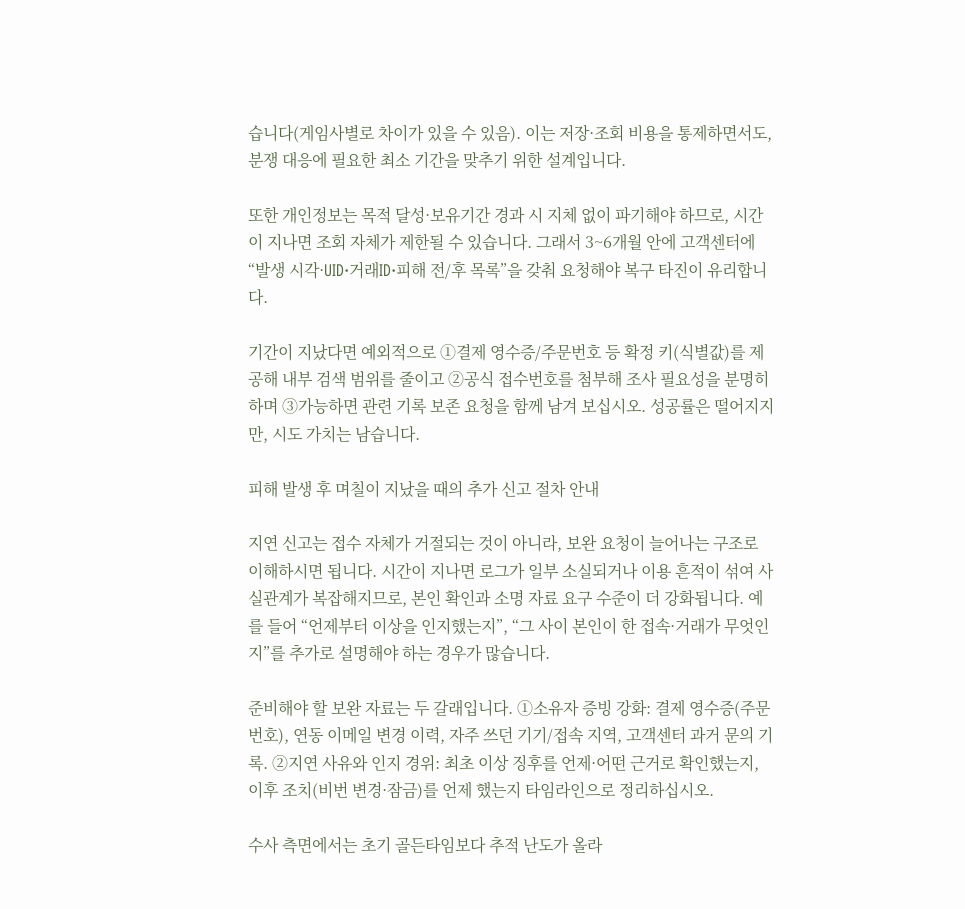습니다(게임사별로 차이가 있을 수 있음). 이는 저장·조회 비용을 통제하면서도, 분쟁 대응에 필요한 최소 기간을 맞추기 위한 설계입니다.

또한 개인정보는 목적 달성·보유기간 경과 시 지체 없이 파기해야 하므로, 시간이 지나면 조회 자체가 제한될 수 있습니다. 그래서 3~6개월 안에 고객센터에 “발생 시각·UID·거래ID·피해 전/후 목록”을 갖춰 요청해야 복구 타진이 유리합니다.

기간이 지났다면 예외적으로 ①결제 영수증/주문번호 등 확정 키(식별값)를 제공해 내부 검색 범위를 줄이고 ②공식 접수번호를 첨부해 조사 필요성을 분명히 하며 ③가능하면 관련 기록 보존 요청을 함께 남겨 보십시오. 성공률은 떨어지지만, 시도 가치는 남습니다.

피해 발생 후 며칠이 지났을 때의 추가 신고 절차 안내

지연 신고는 접수 자체가 거절되는 것이 아니라, 보완 요청이 늘어나는 구조로 이해하시면 됩니다. 시간이 지나면 로그가 일부 소실되거나 이용 흔적이 섞여 사실관계가 복잡해지므로, 본인 확인과 소명 자료 요구 수준이 더 강화됩니다. 예를 들어 “언제부터 이상을 인지했는지”, “그 사이 본인이 한 접속·거래가 무엇인지”를 추가로 설명해야 하는 경우가 많습니다.

준비해야 할 보완 자료는 두 갈래입니다. ①소유자 증빙 강화: 결제 영수증(주문번호), 연동 이메일 변경 이력, 자주 쓰던 기기/접속 지역, 고객센터 과거 문의 기록. ②지연 사유와 인지 경위: 최초 이상 징후를 언제·어떤 근거로 확인했는지, 이후 조치(비번 변경·잠금)를 언제 했는지 타임라인으로 정리하십시오.

수사 측면에서는 초기 골든타임보다 추적 난도가 올라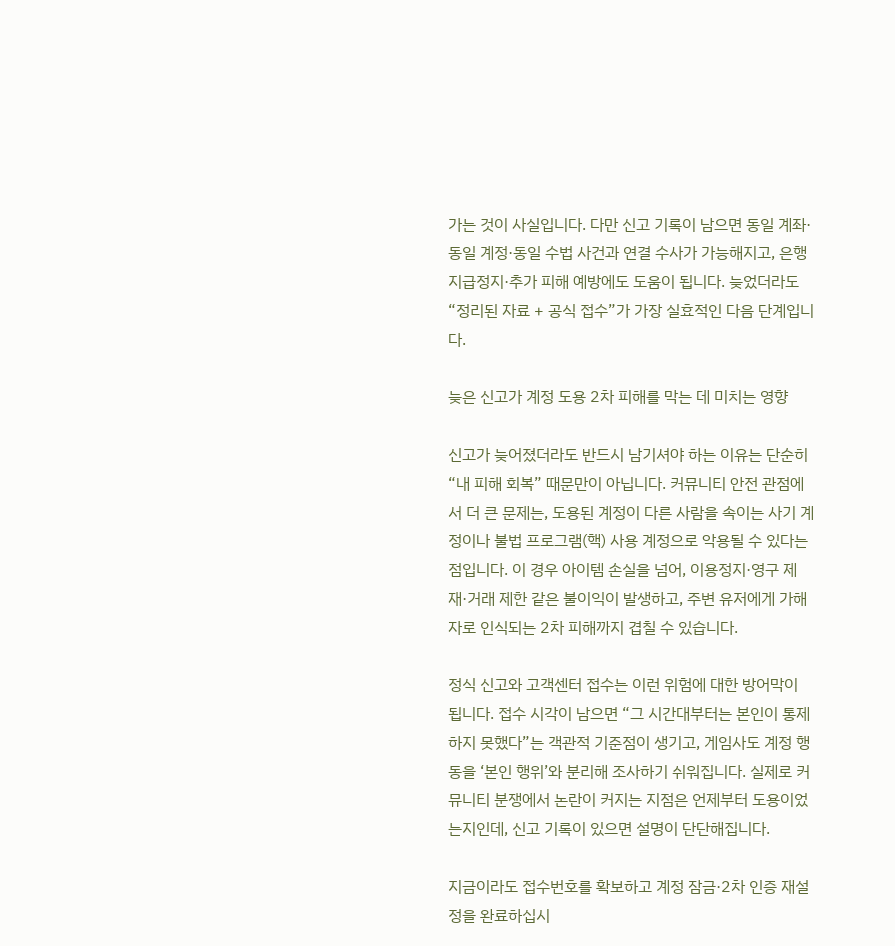가는 것이 사실입니다. 다만 신고 기록이 남으면 동일 계좌·동일 계정·동일 수법 사건과 연결 수사가 가능해지고, 은행 지급정지·추가 피해 예방에도 도움이 됩니다. 늦었더라도 “정리된 자료 + 공식 접수”가 가장 실효적인 다음 단계입니다.

늦은 신고가 계정 도용 2차 피해를 막는 데 미치는 영향

신고가 늦어졌더라도 반드시 남기셔야 하는 이유는 단순히 “내 피해 회복” 때문만이 아닙니다. 커뮤니티 안전 관점에서 더 큰 문제는, 도용된 계정이 다른 사람을 속이는 사기 계정이나 불법 프로그램(핵) 사용 계정으로 악용될 수 있다는 점입니다. 이 경우 아이템 손실을 넘어, 이용정지·영구 제재·거래 제한 같은 불이익이 발생하고, 주변 유저에게 가해자로 인식되는 2차 피해까지 겹칠 수 있습니다.

정식 신고와 고객센터 접수는 이런 위험에 대한 방어막이 됩니다. 접수 시각이 남으면 “그 시간대부터는 본인이 통제하지 못했다”는 객관적 기준점이 생기고, 게임사도 계정 행동을 ‘본인 행위’와 분리해 조사하기 쉬워집니다. 실제로 커뮤니티 분쟁에서 논란이 커지는 지점은 언제부터 도용이었는지인데, 신고 기록이 있으면 설명이 단단해집니다.

지금이라도 접수번호를 확보하고 계정 잠금·2차 인증 재설정을 완료하십시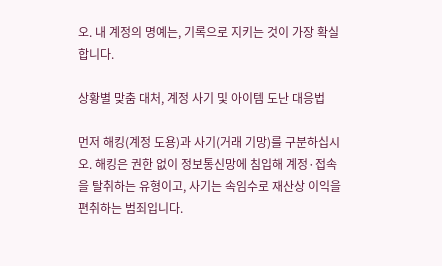오. 내 계정의 명예는, 기록으로 지키는 것이 가장 확실합니다.

상황별 맞춤 대처, 계정 사기 및 아이템 도난 대응법

먼저 해킹(계정 도용)과 사기(거래 기망)를 구분하십시오. 해킹은 권한 없이 정보통신망에 침입해 계정·접속을 탈취하는 유형이고, 사기는 속임수로 재산상 이익을 편취하는 범죄입니다.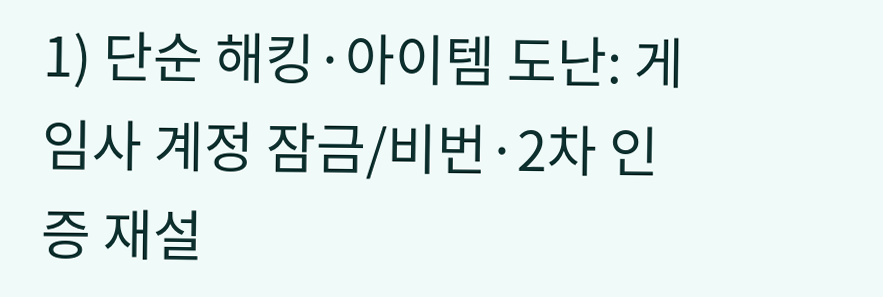1) 단순 해킹·아이템 도난: 게임사 계정 잠금/비번·2차 인증 재설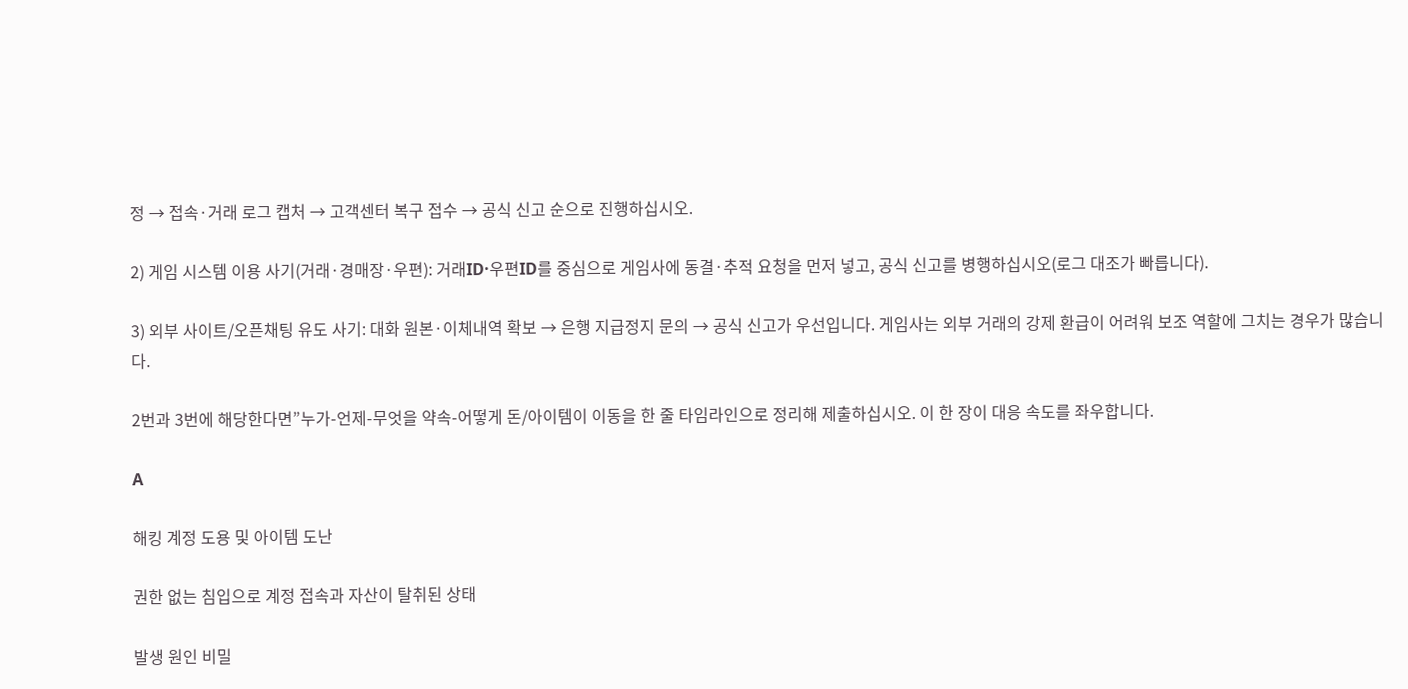정 → 접속·거래 로그 캡처 → 고객센터 복구 접수 → 공식 신고 순으로 진행하십시오.

2) 게임 시스템 이용 사기(거래·경매장·우편): 거래ID·우편ID를 중심으로 게임사에 동결·추적 요청을 먼저 넣고, 공식 신고를 병행하십시오(로그 대조가 빠릅니다).

3) 외부 사이트/오픈채팅 유도 사기: 대화 원본·이체내역 확보 → 은행 지급정지 문의 → 공식 신고가 우선입니다. 게임사는 외부 거래의 강제 환급이 어려워 보조 역할에 그치는 경우가 많습니다.

2번과 3번에 해당한다면”누가-언제-무엇을 약속-어떻게 돈/아이템이 이동을 한 줄 타임라인으로 정리해 제출하십시오. 이 한 장이 대응 속도를 좌우합니다.

A

해킹 계정 도용 및 아이템 도난

권한 없는 침입으로 계정 접속과 자산이 탈취된 상태

발생 원인 비밀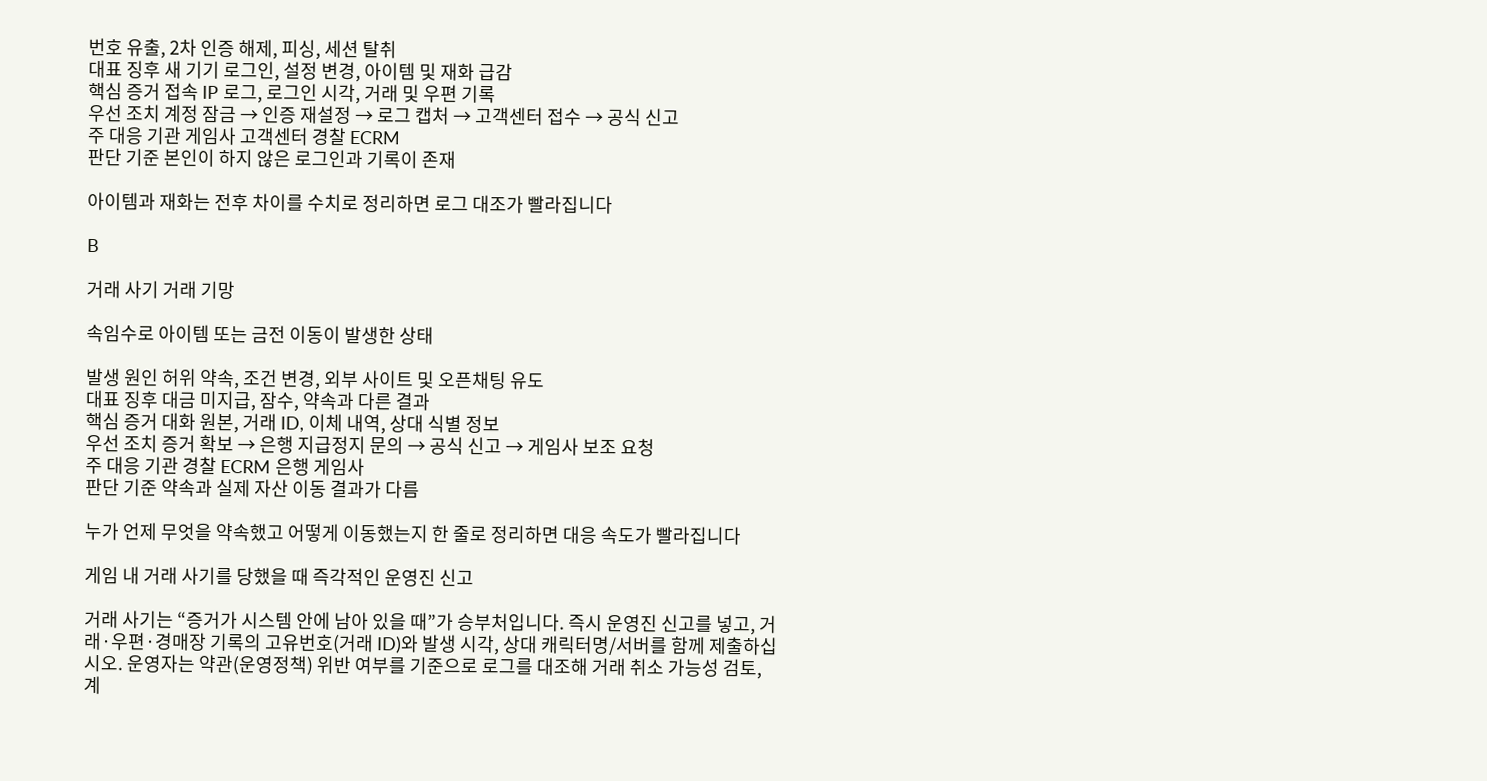번호 유출, 2차 인증 해제, 피싱, 세션 탈취
대표 징후 새 기기 로그인, 설정 변경, 아이템 및 재화 급감
핵심 증거 접속 IP 로그, 로그인 시각, 거래 및 우편 기록
우선 조치 계정 잠금 → 인증 재설정 → 로그 캡처 → 고객센터 접수 → 공식 신고
주 대응 기관 게임사 고객센터 경찰 ECRM
판단 기준 본인이 하지 않은 로그인과 기록이 존재

아이템과 재화는 전후 차이를 수치로 정리하면 로그 대조가 빨라집니다

B

거래 사기 거래 기망

속임수로 아이템 또는 금전 이동이 발생한 상태

발생 원인 허위 약속, 조건 변경, 외부 사이트 및 오픈채팅 유도
대표 징후 대금 미지급, 잠수, 약속과 다른 결과
핵심 증거 대화 원본, 거래 ID, 이체 내역, 상대 식별 정보
우선 조치 증거 확보 → 은행 지급정지 문의 → 공식 신고 → 게임사 보조 요청
주 대응 기관 경찰 ECRM 은행 게임사
판단 기준 약속과 실제 자산 이동 결과가 다름

누가 언제 무엇을 약속했고 어떻게 이동했는지 한 줄로 정리하면 대응 속도가 빨라집니다

게임 내 거래 사기를 당했을 때 즉각적인 운영진 신고

거래 사기는 “증거가 시스템 안에 남아 있을 때”가 승부처입니다. 즉시 운영진 신고를 넣고, 거래·우편·경매장 기록의 고유번호(거래 ID)와 발생 시각, 상대 캐릭터명/서버를 함께 제출하십시오. 운영자는 약관(운영정책) 위반 여부를 기준으로 로그를 대조해 거래 취소 가능성 검토, 계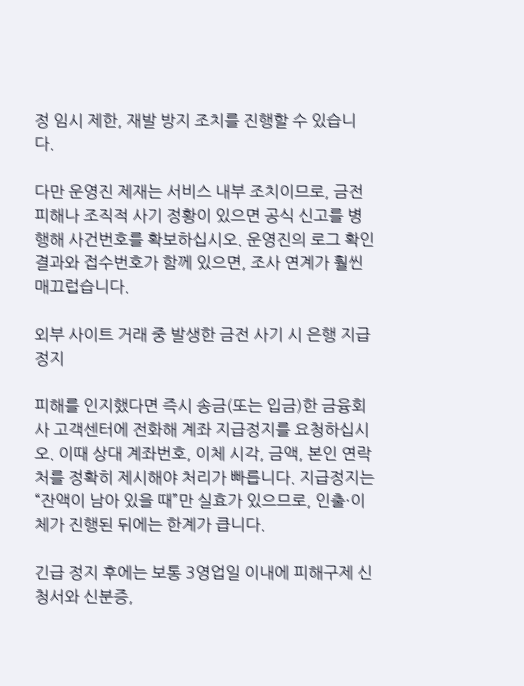정 임시 제한, 재발 방지 조치를 진행할 수 있습니다.

다만 운영진 제재는 서비스 내부 조치이므로, 금전 피해나 조직적 사기 정황이 있으면 공식 신고를 병행해 사건번호를 확보하십시오. 운영진의 로그 확인 결과와 접수번호가 함께 있으면, 조사 연계가 훨씬 매끄럽습니다.

외부 사이트 거래 중 발생한 금전 사기 시 은행 지급 정지

피해를 인지했다면 즉시 송금(또는 입금)한 금융회사 고객센터에 전화해 계좌 지급정지를 요청하십시오. 이때 상대 계좌번호, 이체 시각, 금액, 본인 연락처를 정확히 제시해야 처리가 빠릅니다. 지급정지는 “잔액이 남아 있을 때”만 실효가 있으므로, 인출·이체가 진행된 뒤에는 한계가 큽니다.

긴급 정지 후에는 보통 3영업일 이내에 피해구제 신청서와 신분증,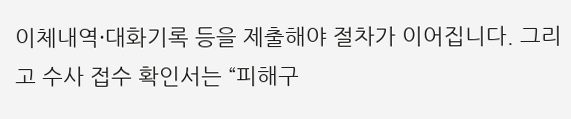이체내역·대화기록 등을 제출해야 절차가 이어집니다. 그리고 수사 접수 확인서는 “피해구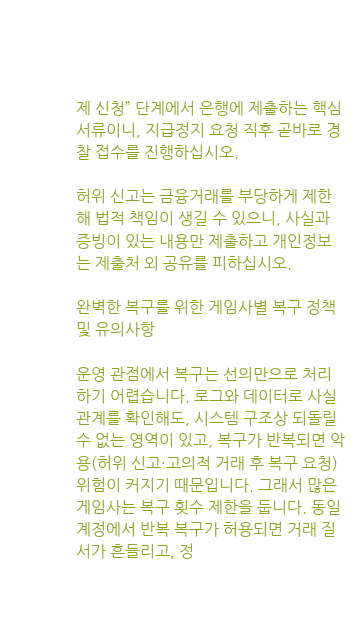제 신청” 단계에서 은행에 제출하는 핵심 서류이니, 지급정지 요청 직후 곧바로 경찰 접수를 진행하십시오.

허위 신고는 금융거래를 부당하게 제한해 법적 책임이 생길 수 있으니, 사실과 증빙이 있는 내용만 제출하고 개인정보는 제출처 외 공유를 피하십시오.

완벽한 복구를 위한 게임사별 복구 정책 및 유의사항

운영 관점에서 복구는 선의만으로 처리하기 어렵습니다. 로그와 데이터로 사실관계를 확인해도, 시스템 구조상 되돌릴 수 없는 영역이 있고, 복구가 반복되면 악용(허위 신고·고의적 거래 후 복구 요청) 위험이 커지기 때문입니다. 그래서 많은 게임사는 복구 횟수 제한을 둡니다. 동일 계정에서 반복 복구가 허용되면 거래 질서가 흔들리고, 정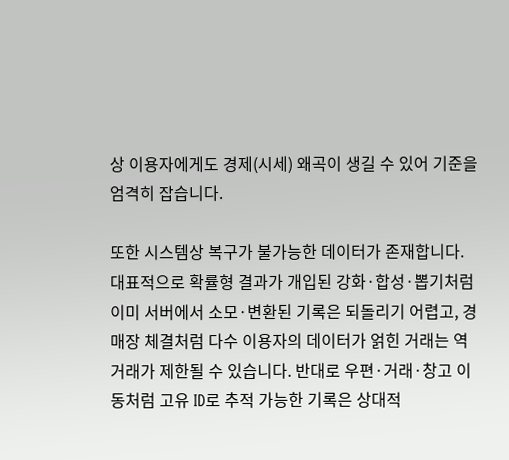상 이용자에게도 경제(시세) 왜곡이 생길 수 있어 기준을 엄격히 잡습니다.

또한 시스템상 복구가 불가능한 데이터가 존재합니다. 대표적으로 확률형 결과가 개입된 강화·합성·뽑기처럼 이미 서버에서 소모·변환된 기록은 되돌리기 어렵고, 경매장 체결처럼 다수 이용자의 데이터가 얽힌 거래는 역거래가 제한될 수 있습니다. 반대로 우편·거래·창고 이동처럼 고유 ID로 추적 가능한 기록은 상대적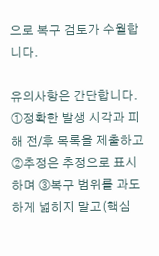으로 복구 검토가 수월합니다.

유의사항은 간단합니다. ①정확한 발생 시각과 피해 전/후 목록을 제출하고 ②추정은 추정으로 표시하며 ③복구 범위를 과도하게 넓히지 말고(핵심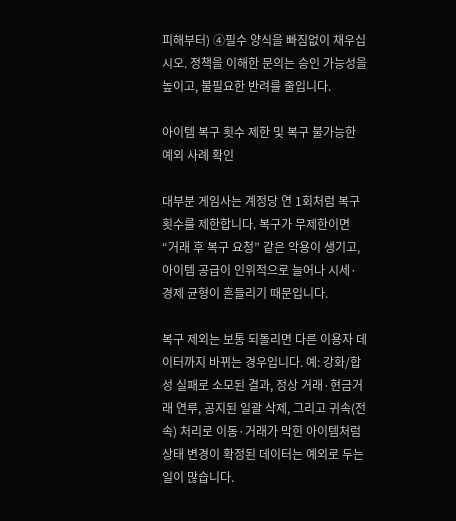피해부터) ④필수 양식을 빠짐없이 채우십시오. 정책을 이해한 문의는 승인 가능성을 높이고, 불필요한 반려를 줄입니다.

아이템 복구 횟수 제한 및 복구 불가능한 예외 사례 확인

대부분 게임사는 계정당 연 1회처럼 복구 횟수를 제한합니다. 복구가 무제한이면 “거래 후 복구 요청” 같은 악용이 생기고, 아이템 공급이 인위적으로 늘어나 시세·경제 균형이 흔들리기 때문입니다.

복구 제외는 보통 되돌리면 다른 이용자 데이터까지 바뀌는 경우입니다. 예: 강화/합성 실패로 소모된 결과, 정상 거래·현금거래 연루, 공지된 일괄 삭제, 그리고 귀속(전속) 처리로 이동·거래가 막힌 아이템처럼 상태 변경이 확정된 데이터는 예외로 두는 일이 많습니다.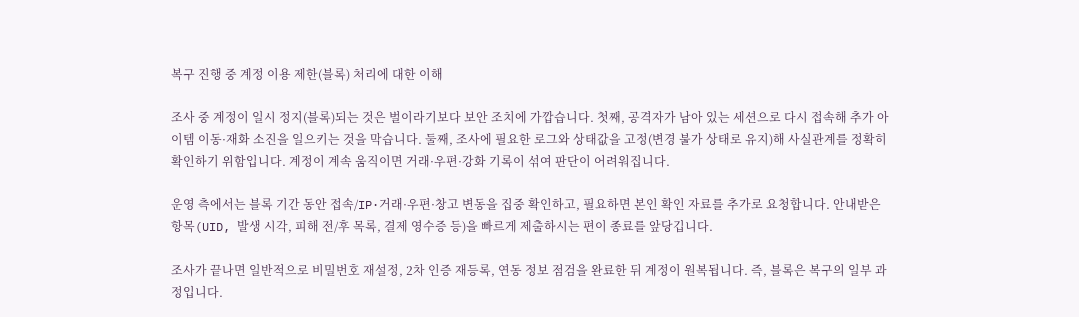복구 진행 중 계정 이용 제한(블록) 처리에 대한 이해

조사 중 계정이 일시 정지(블록)되는 것은 벌이라기보다 보안 조치에 가깝습니다. 첫째, 공격자가 남아 있는 세션으로 다시 접속해 추가 아이템 이동·재화 소진을 일으키는 것을 막습니다. 둘째, 조사에 필요한 로그와 상태값을 고정(변경 불가 상태로 유지)해 사실관계를 정확히 확인하기 위함입니다. 계정이 계속 움직이면 거래·우편·강화 기록이 섞여 판단이 어려워집니다.

운영 측에서는 블록 기간 동안 접속/IP·거래·우편·창고 변동을 집중 확인하고, 필요하면 본인 확인 자료를 추가로 요청합니다. 안내받은 항목(UID, 발생 시각, 피해 전/후 목록, 결제 영수증 등)을 빠르게 제출하시는 편이 종료를 앞당깁니다.

조사가 끝나면 일반적으로 비밀번호 재설정, 2차 인증 재등록, 연동 정보 점검을 완료한 뒤 계정이 원복됩니다. 즉, 블록은 복구의 일부 과정입니다.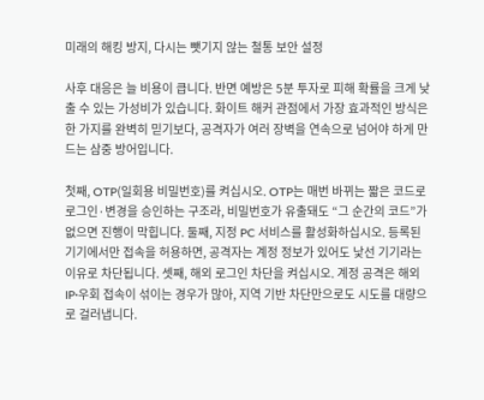미래의 해킹 방지, 다시는 뺏기지 않는 철통 보안 설정

사후 대응은 늘 비용이 큽니다. 반면 예방은 5분 투자로 피해 확률을 크게 낮출 수 있는 가성비가 있습니다. 화이트 해커 관점에서 가장 효과적인 방식은 한 가지를 완벽히 믿기보다, 공격자가 여러 장벽을 연속으로 넘어야 하게 만드는 삼중 방어입니다.

첫째, OTP(일회용 비밀번호)를 켜십시오. OTP는 매번 바뀌는 짧은 코드로 로그인·변경을 승인하는 구조라, 비밀번호가 유출돼도 “그 순간의 코드”가 없으면 진행이 막힙니다. 둘째, 지정 PC 서비스를 활성화하십시오. 등록된 기기에서만 접속을 허용하면, 공격자는 계정 정보가 있어도 낯선 기기라는 이유로 차단됩니다. 셋째, 해외 로그인 차단을 켜십시오. 계정 공격은 해외 IP·우회 접속이 섞이는 경우가 많아, 지역 기반 차단만으로도 시도를 대량으로 걸러냅니다.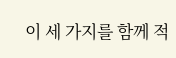이 세 가지를 함께 적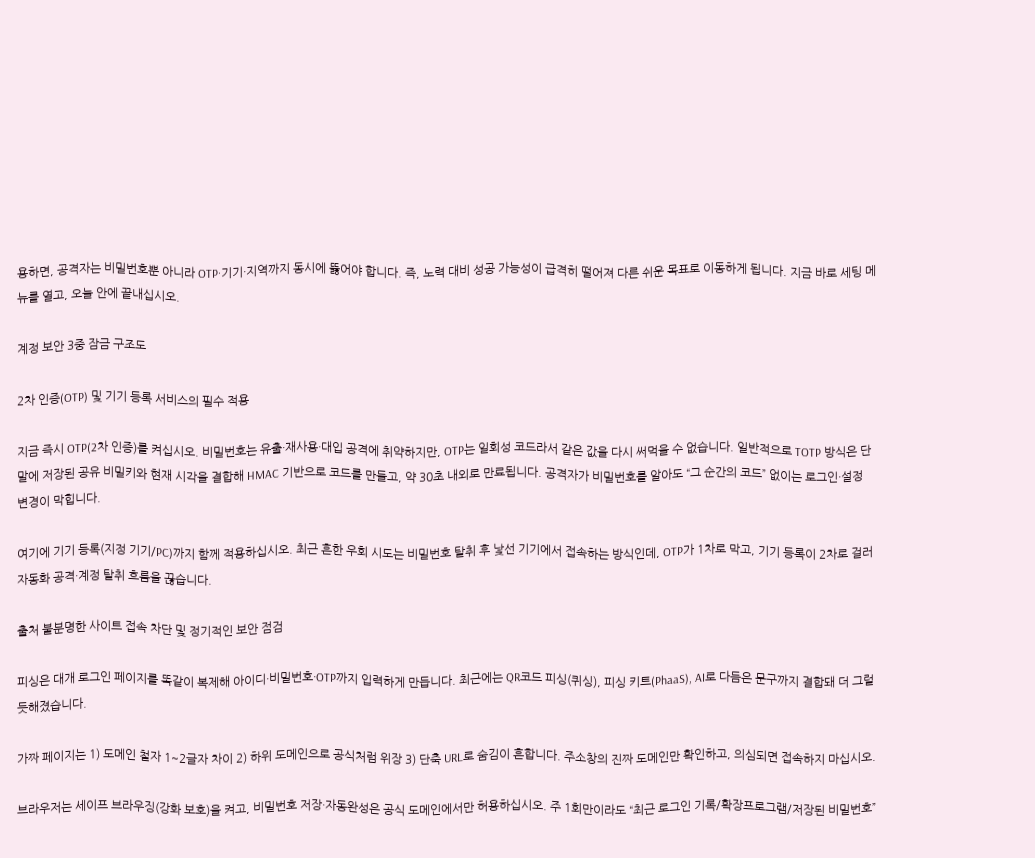용하면, 공격자는 비밀번호뿐 아니라 OTP·기기·지역까지 동시에 뚫어야 합니다. 즉, 노력 대비 성공 가능성이 급격히 떨어져 다른 쉬운 목표로 이동하게 됩니다. 지금 바로 세팅 메뉴를 열고, 오늘 안에 끝내십시오.

계정 보안 3중 잠금 구조도

2차 인증(OTP) 및 기기 등록 서비스의 필수 적용

지금 즉시 OTP(2차 인증)를 켜십시오. 비밀번호는 유출·재사용·대입 공격에 취약하지만, OTP는 일회성 코드라서 같은 값을 다시 써먹을 수 없습니다. 일반적으로 TOTP 방식은 단말에 저장된 공유 비밀키와 현재 시각을 결합해 HMAC 기반으로 코드를 만들고, 약 30초 내외로 만료됩니다. 공격자가 비밀번호를 알아도 “그 순간의 코드” 없이는 로그인·설정 변경이 막힙니다.

여기에 기기 등록(지정 기기/PC)까지 함께 적용하십시오. 최근 흔한 우회 시도는 비밀번호 탈취 후 낯선 기기에서 접속하는 방식인데, OTP가 1차로 막고, 기기 등록이 2차로 걸러 자동화 공격·계정 탈취 흐름을 끊습니다.

출처 불분명한 사이트 접속 차단 및 정기적인 보안 점검

피싱은 대개 로그인 페이지를 똑같이 복제해 아이디·비밀번호·OTP까지 입력하게 만듭니다. 최근에는 QR코드 피싱(퀴싱), 피싱 키트(PhaaS), AI로 다듬은 문구까지 결합돼 더 그럴듯해졌습니다.

가짜 페이지는 1) 도메인 철자 1~2글자 차이 2) 하위 도메인으로 공식처럼 위장 3) 단축 URL로 숨김이 흔합니다. 주소창의 진짜 도메인만 확인하고, 의심되면 접속하지 마십시오.

브라우저는 세이프 브라우징(강화 보호)을 켜고, 비밀번호 저장·자동완성은 공식 도메인에서만 허용하십시오. 주 1회만이라도 “최근 로그인 기록/확장프로그램/저장된 비밀번호”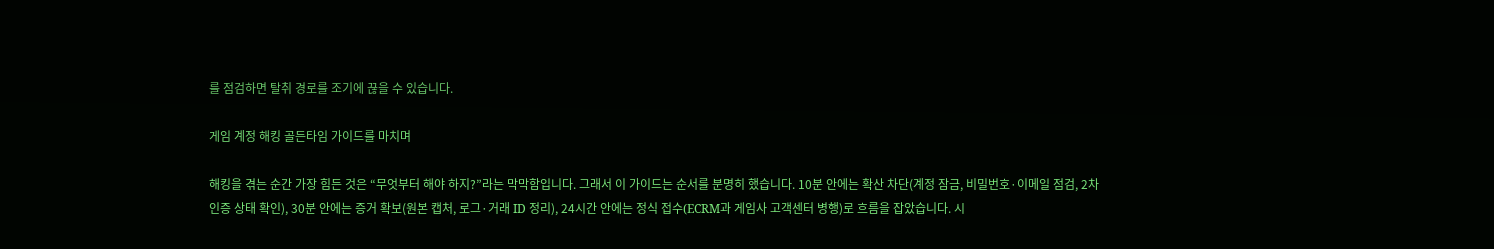를 점검하면 탈취 경로를 조기에 끊을 수 있습니다.

게임 계정 해킹 골든타임 가이드를 마치며

해킹을 겪는 순간 가장 힘든 것은 “무엇부터 해야 하지?”라는 막막함입니다. 그래서 이 가이드는 순서를 분명히 했습니다. 10분 안에는 확산 차단(계정 잠금, 비밀번호·이메일 점검, 2차 인증 상태 확인), 30분 안에는 증거 확보(원본 캡처, 로그·거래 ID 정리), 24시간 안에는 정식 접수(ECRM과 게임사 고객센터 병행)로 흐름을 잡았습니다. 시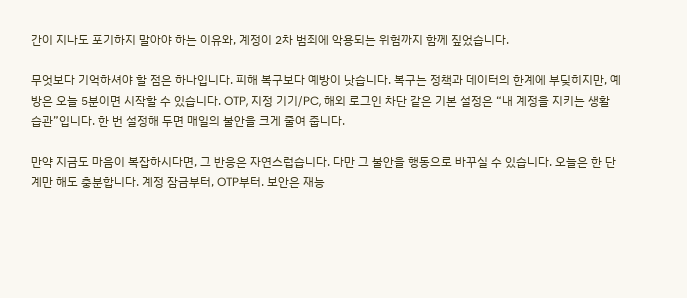간이 지나도 포기하지 말아야 하는 이유와, 계정이 2차 범죄에 악용되는 위험까지 함께 짚었습니다.

무엇보다 기억하셔야 할 점은 하나입니다. 피해 복구보다 예방이 낫습니다. 복구는 정책과 데이터의 한계에 부딪히지만, 예방은 오늘 5분이면 시작할 수 있습니다. OTP, 지정 기기/PC, 해외 로그인 차단 같은 기본 설정은 “내 계정을 지키는 생활 습관”입니다. 한 번 설정해 두면 매일의 불안을 크게 줄여 줍니다.

만약 지금도 마음이 복잡하시다면, 그 반응은 자연스럽습니다. 다만 그 불안을 행동으로 바꾸실 수 있습니다. 오늘은 한 단계만 해도 충분합니다. 계정 잠금부터, OTP부터. 보안은 재능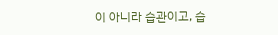이 아니라 습관이고, 습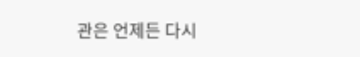관은 언제든 다시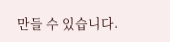만들 수 있습니다.